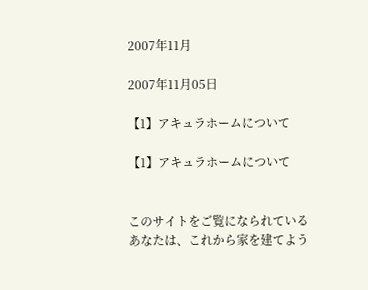2007年11月

2007年11月05日

【1】アキュラホームについて

【1】アキュラホームについて


このサイトをご覧になられているあなたは、これから家を建てよう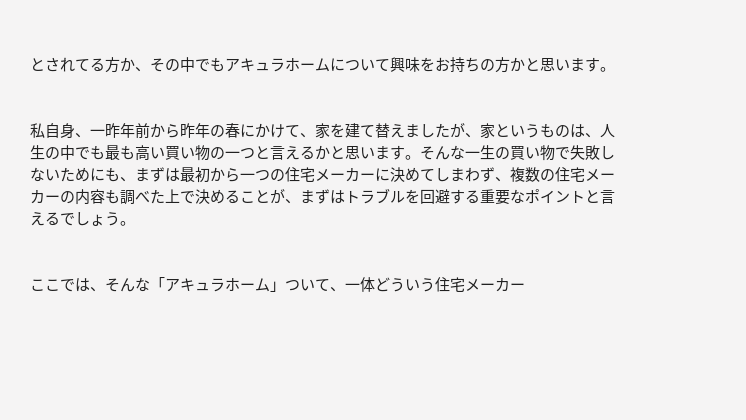とされてる方か、その中でもアキュラホームについて興味をお持ちの方かと思います。


私自身、一昨年前から昨年の春にかけて、家を建て替えましたが、家というものは、人生の中でも最も高い買い物の一つと言えるかと思います。そんな一生の買い物で失敗しないためにも、まずは最初から一つの住宅メーカーに決めてしまわず、複数の住宅メーカーの内容も調べた上で決めることが、まずはトラブルを回避する重要なポイントと言えるでしょう。


ここでは、そんな「アキュラホーム」ついて、一体どういう住宅メーカー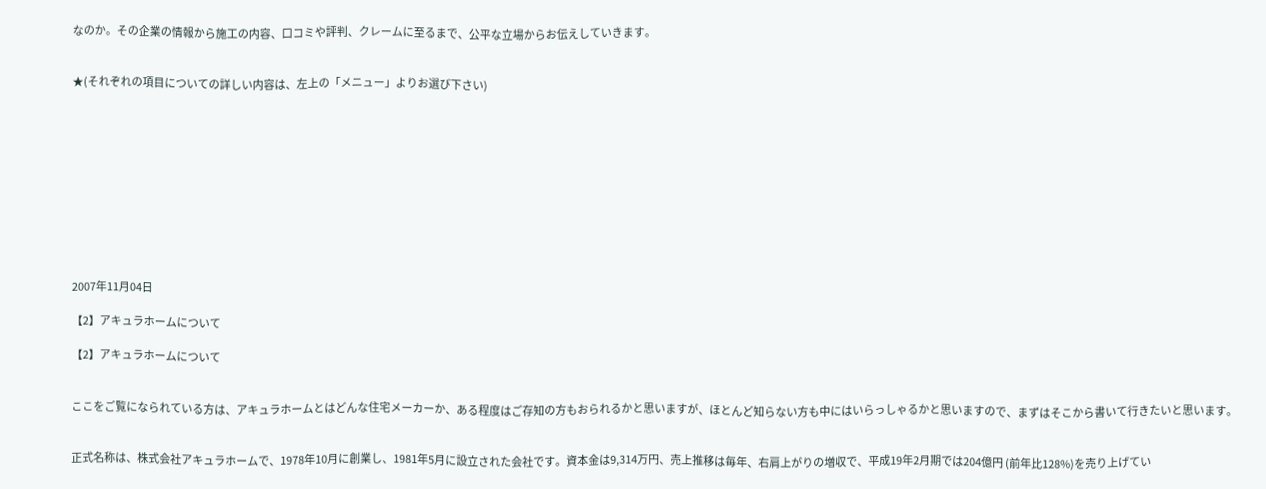なのか。その企業の情報から施工の内容、口コミや評判、クレームに至るまで、公平な立場からお伝えしていきます。


★(それぞれの項目についての詳しい内容は、左上の「メニュー」よりお選び下さい)











2007年11月04日

【2】アキュラホームについて

【2】アキュラホームについて


ここをご覧になられている方は、アキュラホームとはどんな住宅メーカーか、ある程度はご存知の方もおられるかと思いますが、ほとんど知らない方も中にはいらっしゃるかと思いますので、まずはそこから書いて行きたいと思います。


正式名称は、株式会社アキュラホームで、1978年10月に創業し、1981年5月に設立された会社です。資本金は9,314万円、売上推移は毎年、右肩上がりの増収で、平成19年2月期では204億円 (前年比128%)を売り上げてい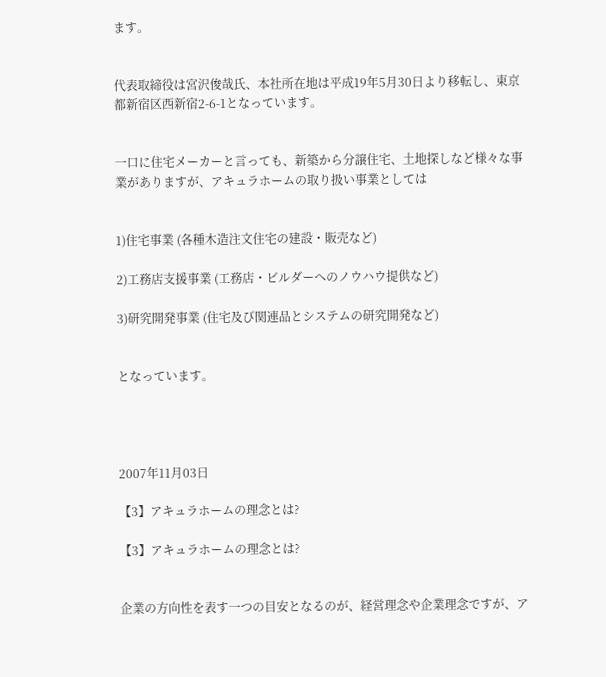ます。


代表取締役は宮沢俊哉氏、本社所在地は平成19年5月30日より移転し、東京都新宿区西新宿2-6-1となっています。


一口に住宅メーカーと言っても、新築から分譲住宅、土地探しなど様々な事業がありますが、アキュラホームの取り扱い事業としては


1)住宅事業 (各種木造注文住宅の建設・販売など)

2)工務店支援事業 (工務店・ビルダーへのノウハウ提供など)

3)研究開発事業 (住宅及び関連品とシステムの研究開発など)


となっています。




2007年11月03日

【3】アキュラホームの理念とは?

【3】アキュラホームの理念とは?


企業の方向性を表す一つの目安となるのが、経営理念や企業理念ですが、ア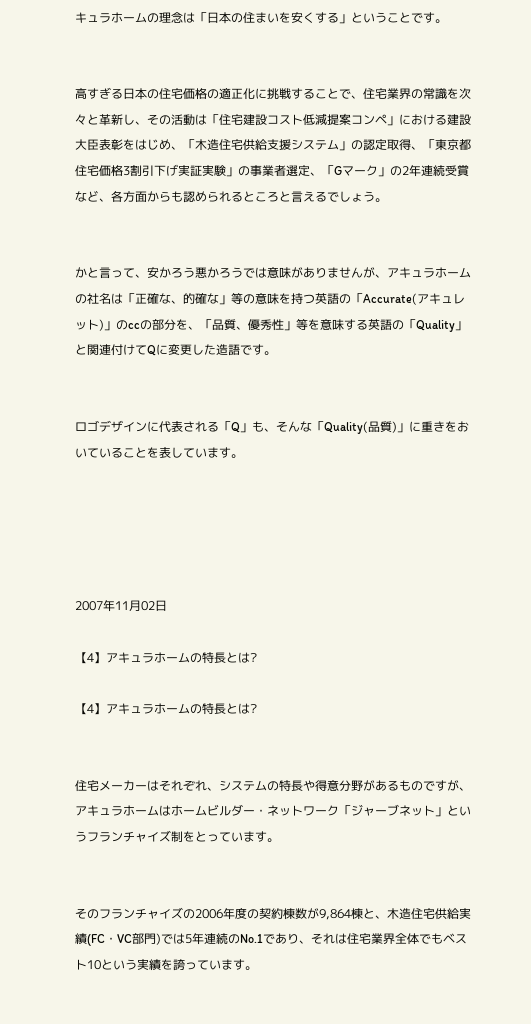キュラホームの理念は「日本の住まいを安くする」ということです。


高すぎる日本の住宅価格の適正化に挑戦することで、住宅業界の常識を次々と革新し、その活動は「住宅建設コスト低減提案コンペ」における建設大臣表彰をはじめ、「木造住宅供給支援システム」の認定取得、「東京都住宅価格3割引下げ実証実験」の事業者選定、「Gマーク」の2年連続受賞など、各方面からも認められるところと言えるでしょう。


かと言って、安かろう悪かろうでは意味がありませんが、アキュラホームの社名は「正確な、的確な」等の意味を持つ英語の「Accurate(アキュレット)」のccの部分を、「品質、優秀性」等を意味する英語の「Quality」と関連付けてQに変更した造語です。


ロゴデザインに代表される「Q」も、そんな「Quality(品質)」に重きをおいていることを表しています。





2007年11月02日

【4】アキュラホームの特長とは?

【4】アキュラホームの特長とは?


住宅メーカーはそれぞれ、システムの特長や得意分野があるものですが、アキュラホームはホームビルダー・ネットワーク「ジャーブネット」というフランチャイズ制をとっています。


そのフランチャイズの2006年度の契約棟数が9,864棟と、木造住宅供給実績(FC・VC部門)では5年連続のNo.1であり、それは住宅業界全体でもベスト10という実績を誇っています。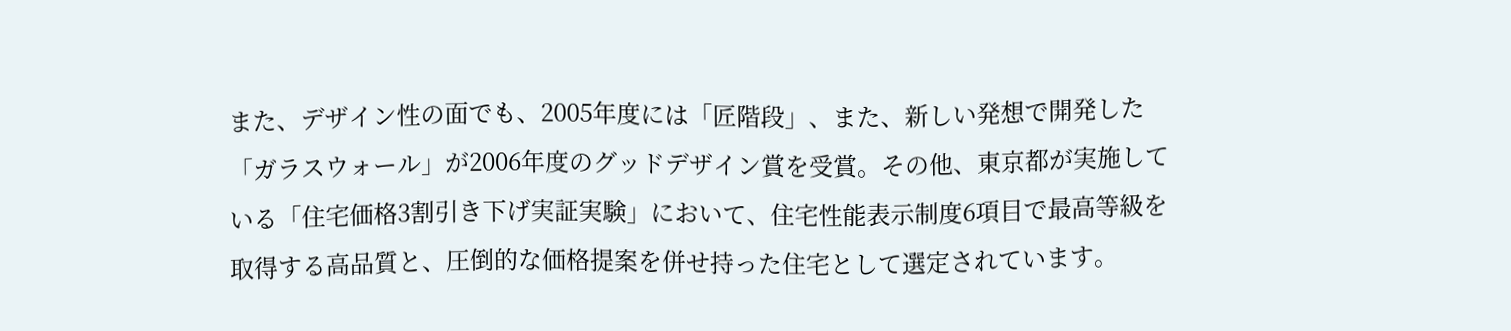また、デザイン性の面でも、2005年度には「匠階段」、また、新しい発想で開発した「ガラスウォール」が2006年度のグッドデザイン賞を受賞。その他、東京都が実施している「住宅価格3割引き下げ実証実験」において、住宅性能表示制度6項目で最高等級を取得する高品質と、圧倒的な価格提案を併せ持った住宅として選定されています。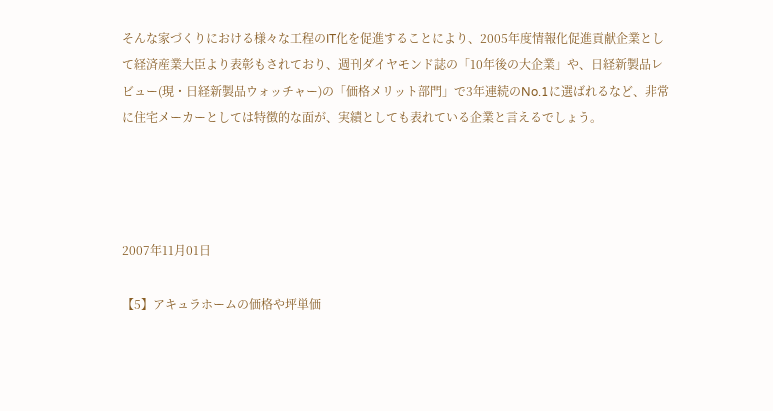そんな家づくりにおける様々な工程のIT化を促進することにより、2005年度情報化促進貢献企業として経済産業大臣より表彰もされており、週刊ダイヤモンド誌の「10年後の大企業」や、日経新製品レビュー(現・日経新製品ウォッチャー)の「価格メリット部門」で3年連続のNo.1に選ばれるなど、非常に住宅メーカーとしては特徴的な面が、実績としても表れている企業と言えるでしょう。




2007年11月01日

【5】アキュラホームの価格や坪単価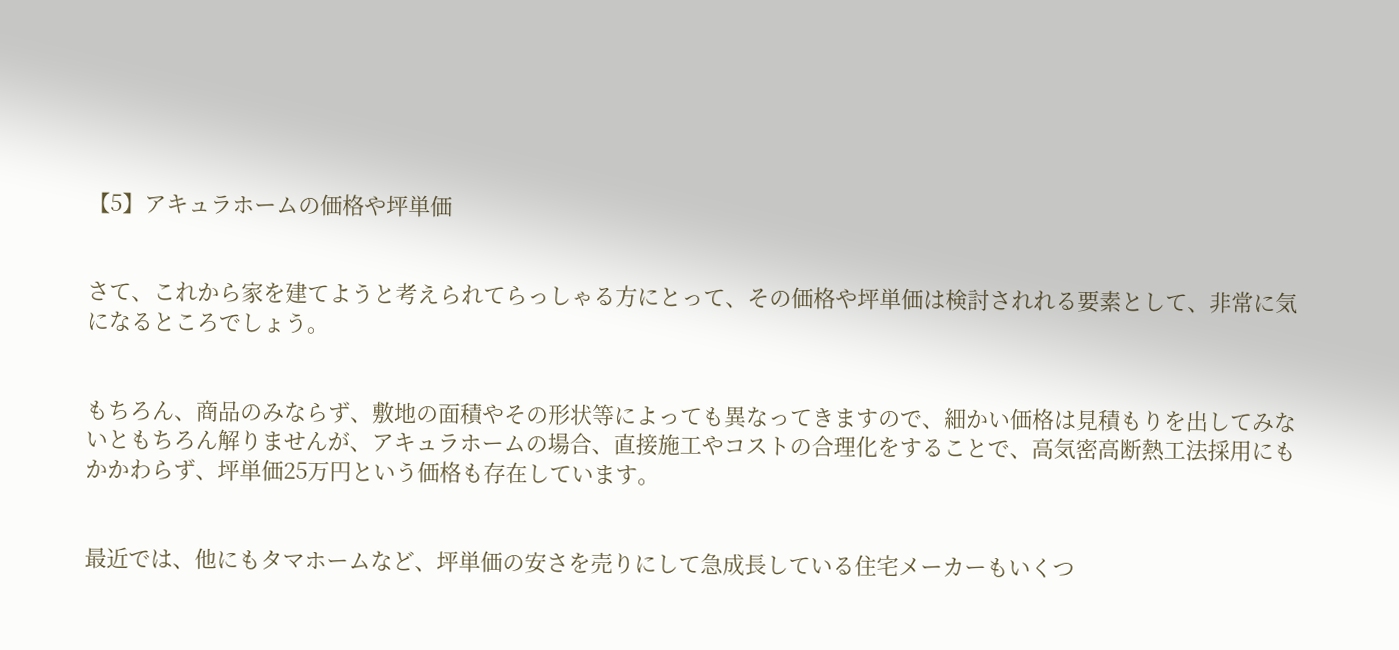【5】アキュラホームの価格や坪単価


さて、これから家を建てようと考えられてらっしゃる方にとって、その価格や坪単価は検討されれる要素として、非常に気になるところでしょう。


もちろん、商品のみならず、敷地の面積やその形状等によっても異なってきますので、細かい価格は見積もりを出してみないともちろん解りませんが、アキュラホームの場合、直接施工やコストの合理化をすることで、高気密高断熱工法採用にもかかわらず、坪単価25万円という価格も存在しています。


最近では、他にもタマホームなど、坪単価の安さを売りにして急成長している住宅メーカーもいくつ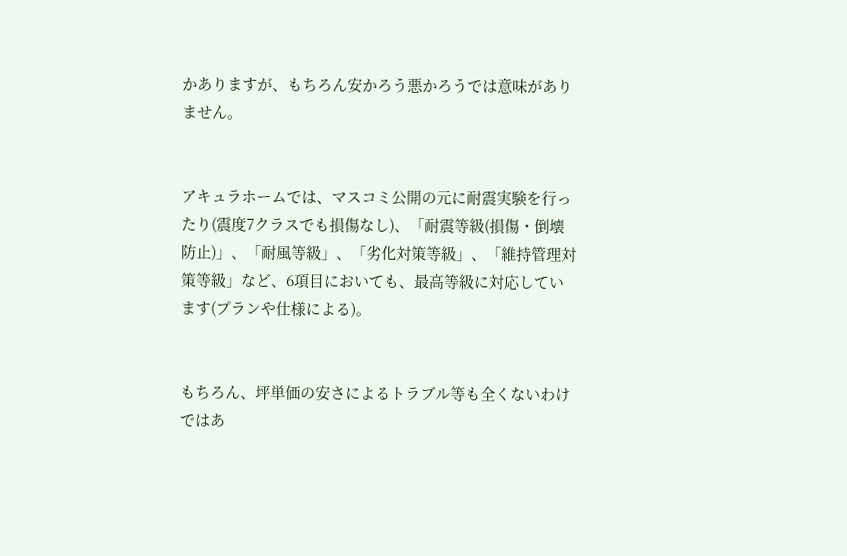かありますが、もちろん安かろう悪かろうでは意味がありません。


アキュラホームでは、マスコミ公開の元に耐震実験を行ったり(震度7クラスでも損傷なし)、「耐震等級(損傷・倒壊防止)」、「耐風等級」、「劣化対策等級」、「維持管理対策等級」など、6項目においても、最高等級に対応しています(プランや仕様による)。


もちろん、坪単価の安さによるトラブル等も全くないわけではあ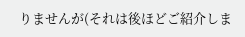りませんが(それは後ほどご紹介しま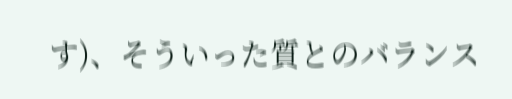す)、そういった質とのバランス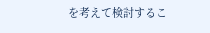を考えて検討するこ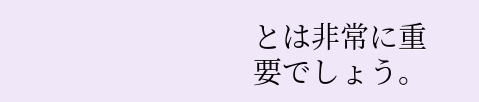とは非常に重要でしょう。